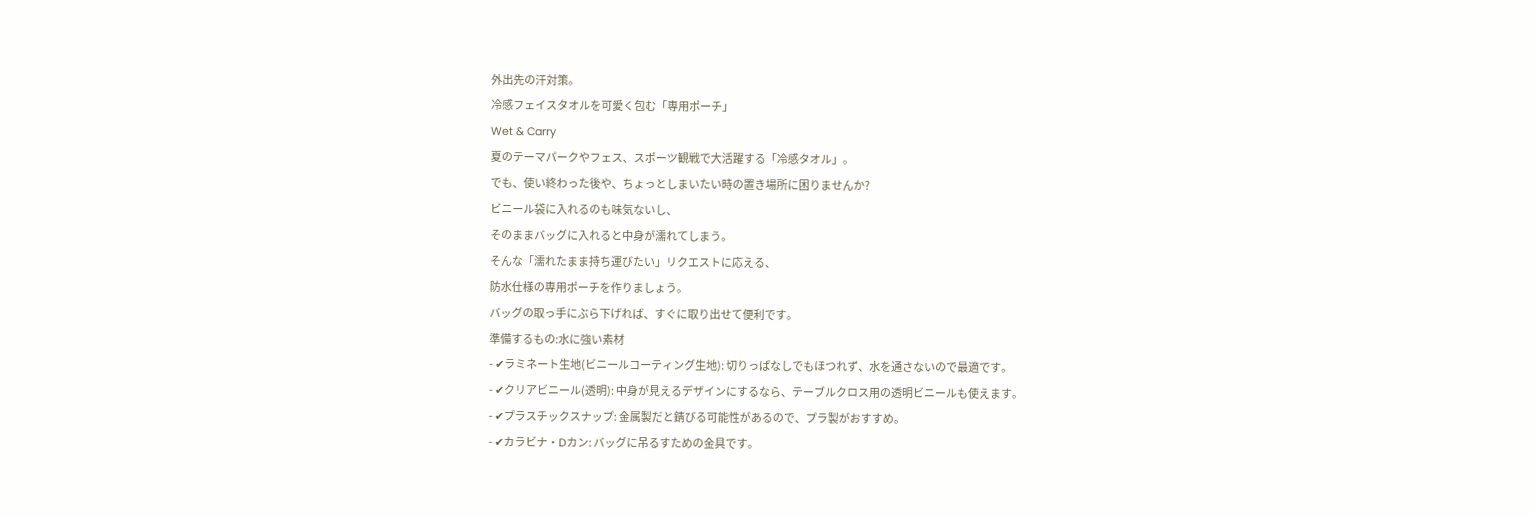外出先の汗対策。
冷感フェイスタオルを可愛く包む「専用ポーチ」
Wet & Carry
夏のテーマパークやフェス、スポーツ観戦で大活躍する「冷感タオル」。
でも、使い終わった後や、ちょっとしまいたい時の置き場所に困りませんか?
ビニール袋に入れるのも味気ないし、
そのままバッグに入れると中身が濡れてしまう。
そんな「濡れたまま持ち運びたい」リクエストに応える、
防水仕様の専用ポーチを作りましょう。
バッグの取っ手にぶら下げれば、すぐに取り出せて便利です。
準備するもの:水に強い素材
- ✔ラミネート生地(ビニールコーティング生地): 切りっぱなしでもほつれず、水を通さないので最適です。
- ✔クリアビニール(透明): 中身が見えるデザインにするなら、テーブルクロス用の透明ビニールも使えます。
- ✔プラスチックスナップ: 金属製だと錆びる可能性があるので、プラ製がおすすめ。
- ✔カラビナ・Dカン: バッグに吊るすための金具です。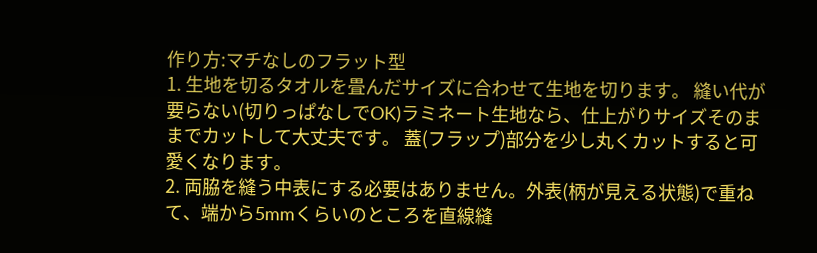作り方:マチなしのフラット型
1. 生地を切るタオルを畳んだサイズに合わせて生地を切ります。 縫い代が要らない(切りっぱなしでOK)ラミネート生地なら、仕上がりサイズそのままでカットして大丈夫です。 蓋(フラップ)部分を少し丸くカットすると可愛くなります。
2. 両脇を縫う中表にする必要はありません。外表(柄が見える状態)で重ねて、端から5mmくらいのところを直線縫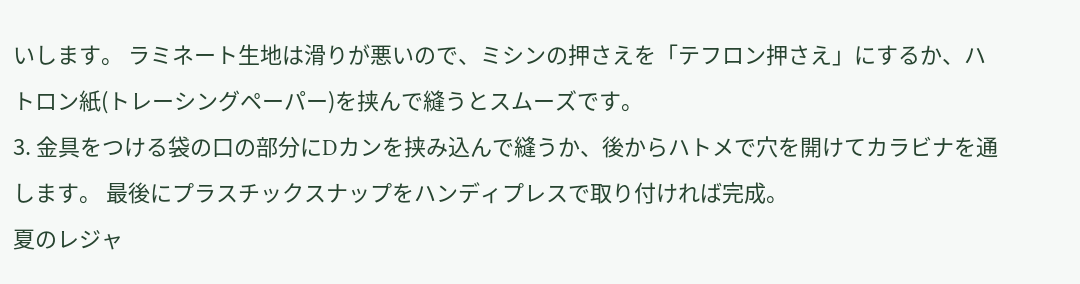いします。 ラミネート生地は滑りが悪いので、ミシンの押さえを「テフロン押さえ」にするか、ハトロン紙(トレーシングペーパー)を挟んで縫うとスムーズです。
3. 金具をつける袋の口の部分にDカンを挟み込んで縫うか、後からハトメで穴を開けてカラビナを通します。 最後にプラスチックスナップをハンディプレスで取り付ければ完成。
夏のレジャ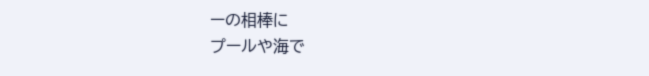ーの相棒に
プールや海で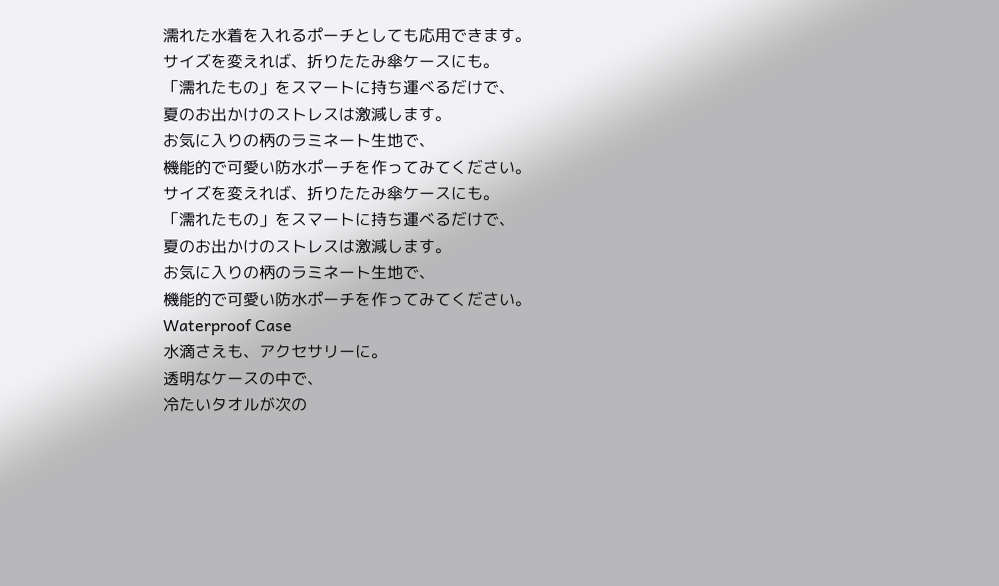濡れた水着を入れるポーチとしても応用できます。
サイズを変えれば、折りたたみ傘ケースにも。
「濡れたもの」をスマートに持ち運べるだけで、
夏のお出かけのストレスは激減します。
お気に入りの柄のラミネート生地で、
機能的で可愛い防水ポーチを作ってみてください。
サイズを変えれば、折りたたみ傘ケースにも。
「濡れたもの」をスマートに持ち運べるだけで、
夏のお出かけのストレスは激減します。
お気に入りの柄のラミネート生地で、
機能的で可愛い防水ポーチを作ってみてください。
Waterproof Case
水滴さえも、アクセサリーに。
透明なケースの中で、
冷たいタオルが次の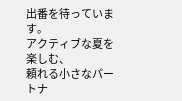出番を待っています。
アクティブな夏を楽しむ、
頼れる小さなパートナ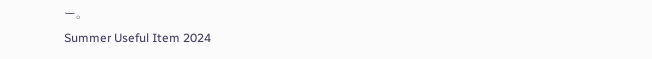ー。
Summer Useful Item 2024